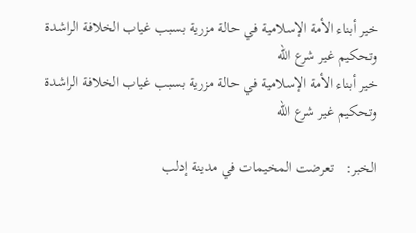خير أبناء الأمة الإسلامية في حالة مزرية بسبب غياب الخلافة الراشدة وتحكيم غير شرع الله
خير أبناء الأمة الإسلامية في حالة مزرية بسبب غياب الخلافة الراشدة وتحكيم غير شرع الله

الخبر:   تعرضت المخيمات في مدينة إدلب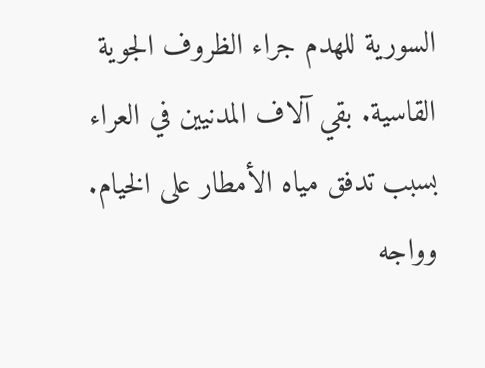السورية للهدم جراء الظروف الجوية القاسية. بقي آلاف المدنيين في العراء بسبب تدفق مياه الأمطار على الخيام. وواجه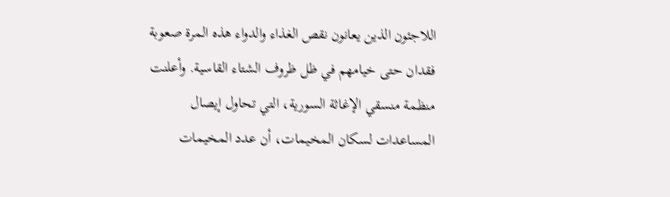اللاجئون الذين يعانون نقص الغذاء والدواء هذه المرة صعوبة فقدان حتى خيامهم في ظل ظروف الشتاء القاسية. وأعلنت منظمة منسقي الإغاثة السورية، التي تحاول إيصال المساعدات لسكان المخيمات، أن عدد المخيمات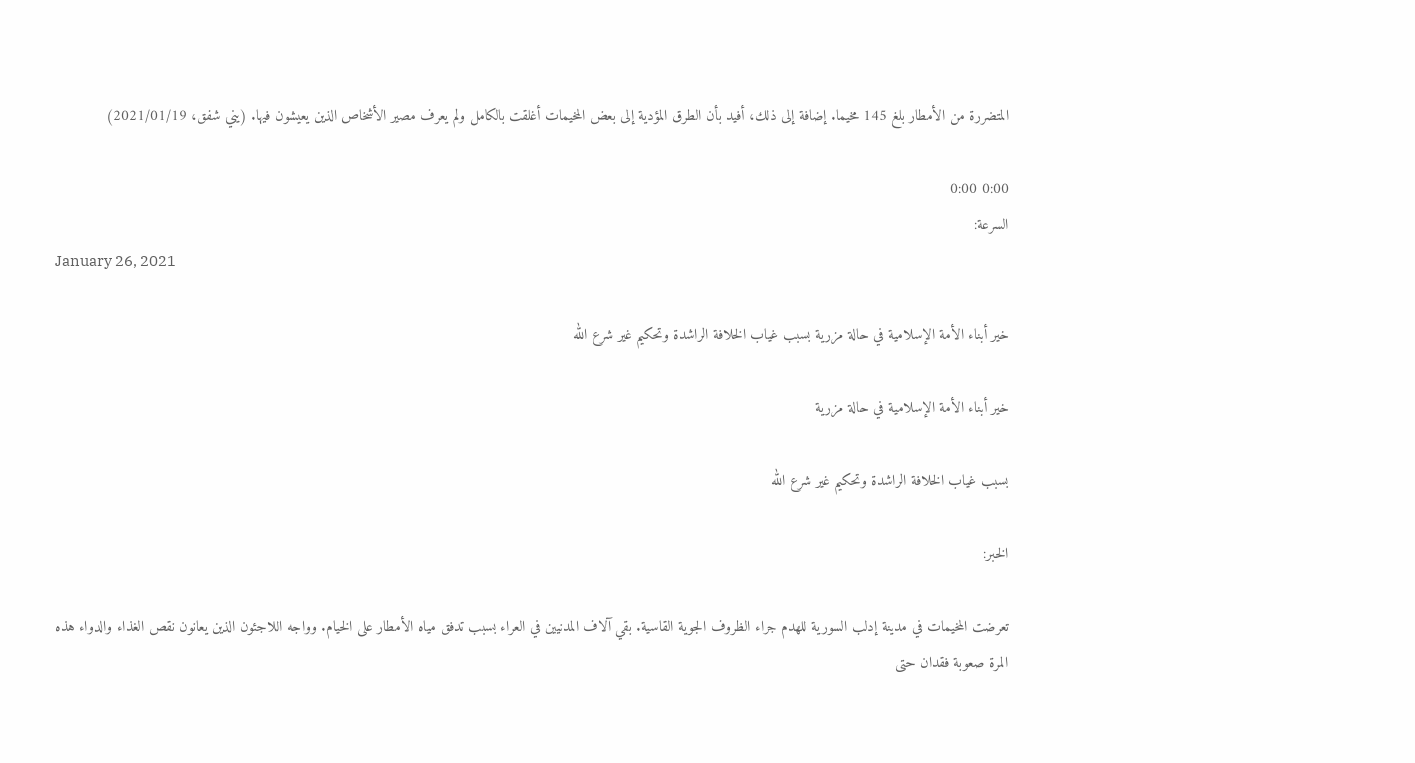المتضررة من الأمطار بلغ 145 مخيما. إضافة إلى ذلك، أفيد بأن الطرق المؤدية إلى بعض المخيمات أغلقت بالكامل ولم يعرف مصير الأشخاص الذين يعيشون فيها. (يني شفق، 2021/01/19)

0:00 0:00
السرعة:
January 26, 2021

خير أبناء الأمة الإسلامية في حالة مزرية بسبب غياب الخلافة الراشدة وتحكيم غير شرع الله

خير أبناء الأمة الإسلامية في حالة مزرية

بسبب غياب الخلافة الراشدة وتحكيم غير شرع الله

الخبر:

تعرضت المخيمات في مدينة إدلب السورية للهدم جراء الظروف الجوية القاسية. بقي آلاف المدنيين في العراء بسبب تدفق مياه الأمطار على الخيام. وواجه اللاجئون الذين يعانون نقص الغذاء والدواء هذه المرة صعوبة فقدان حتى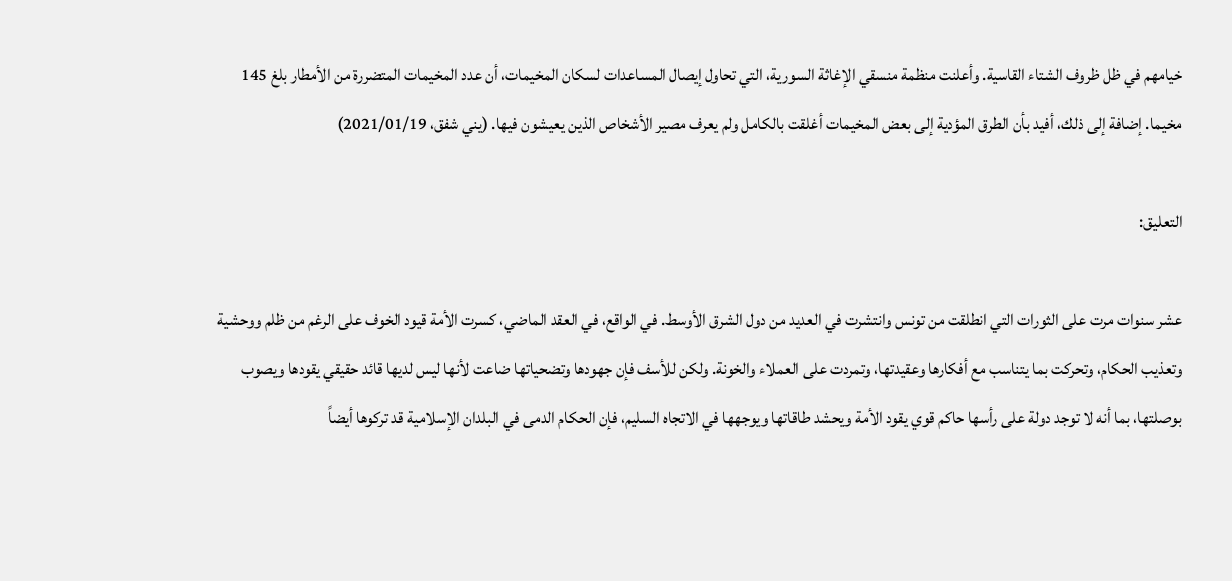خيامهم في ظل ظروف الشتاء القاسية. وأعلنت منظمة منسقي الإغاثة السورية، التي تحاول إيصال المساعدات لسكان المخيمات، أن عدد المخيمات المتضررة من الأمطار بلغ 145 مخيما. إضافة إلى ذلك، أفيد بأن الطرق المؤدية إلى بعض المخيمات أغلقت بالكامل ولم يعرف مصير الأشخاص الذين يعيشون فيها. (يني شفق، 2021/01/19)

التعليق:

عشر سنوات مرت على الثورات التي انطلقت من تونس وانتشرت في العديد من دول الشرق الأوسط. في الواقع، في العقد الماضي، كسرت الأمة قيود الخوف على الرغم من ظلم ووحشية وتعذيب الحكام، وتحركت بما يتناسب مع أفكارها وعقيدتها، وتمردت على العملاء والخونة. ولكن للأسف فإن جهودها وتضحياتها ضاعت لأنها ليس لديها قائد حقيقي يقودها ويصوب بوصلتها، بما أنه لا توجد دولة على رأسها حاكم قوي يقود الأمة ويحشد طاقاتها ويوجهها في الاتجاه السليم، فإن الحكام الدمى في البلدان الإسلامية قد تركوها أيضاً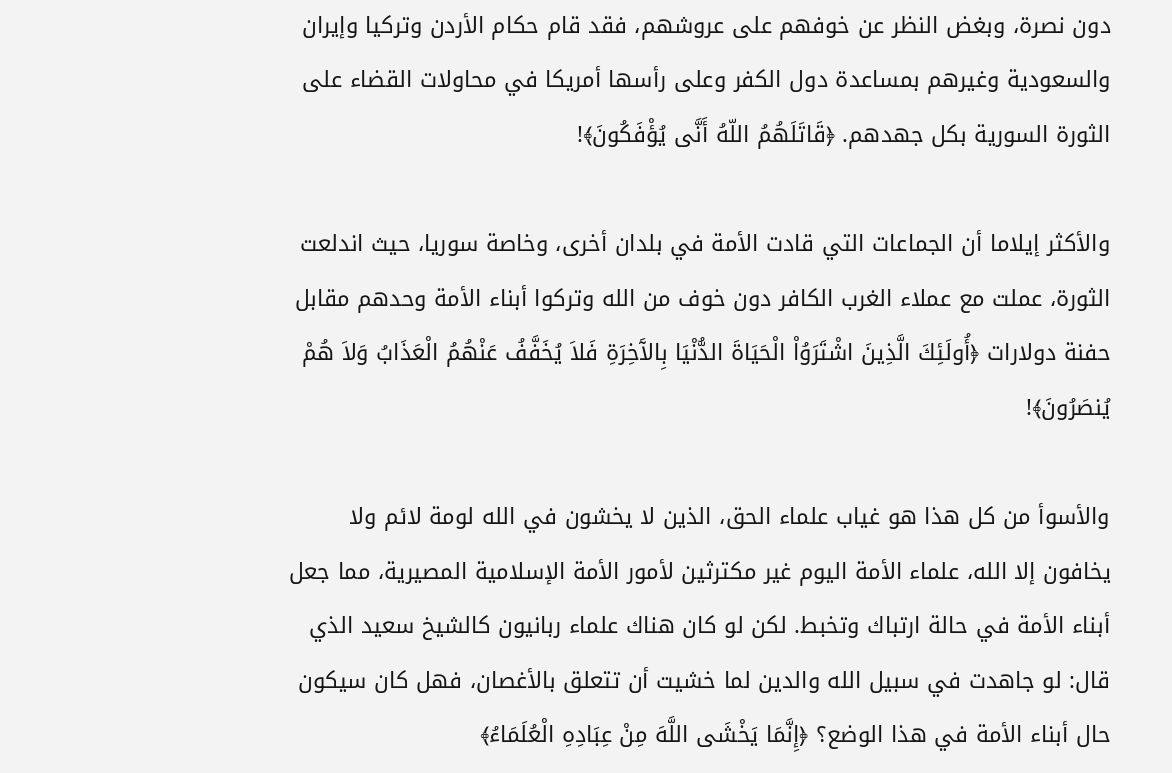دون نصرة، وبغض النظر عن خوفهم على عروشهم، فقد قام حكام الأردن وتركيا وإيران والسعودية وغيرهم بمساعدة دول الكفر وعلى رأسها أمريكا في محاولات القضاء على الثورة السورية بكل جهدهم. ﴿قَاتَلَهُمُ اللّهُ أَنَّى يُؤْفَكُونَ﴾!

والأكثر إيلاما أن الجماعات التي قادت الأمة في بلدان أخرى، وخاصة سوريا، حيث اندلعت الثورة، عملت مع عملاء الغرب الكافر دون خوف من الله وتركوا أبناء الأمة وحدهم مقابل حفنة دولارات ﴿أُولَئِكَ الَّذِينَ اشْتَرَوُاْ الْحَيَاةَ الدُّنْيَا بِالآَخِرَةِ فَلاَ يُخَفَّفُ عَنْهُمُ الْعَذَابُ وَلاَ هُمْ يُنصَرُونَ﴾!

والأسوأ من كل هذا هو غياب علماء الحق، الذين لا يخشون في الله لومة لائم ولا يخافون إلا الله، علماء الأمة اليوم غير مكترثين لأمور الأمة الإسلامية المصيرية، مما جعل أبناء الأمة في حالة ارتباك وتخبط. لكن لو كان هناك علماء ربانيون كالشيخ سعيد الذي قال: لو جاهدت في سبيل الله والدين لما خشيت أن تتعلق بالأغصان، فهل كان سيكون حال أبناء الأمة في هذا الوضع؟ ﴿إِنَّمَا يَخْشَى اللَّهَ مِنْ عِبَادِهِ الْعُلَمَاءُ﴾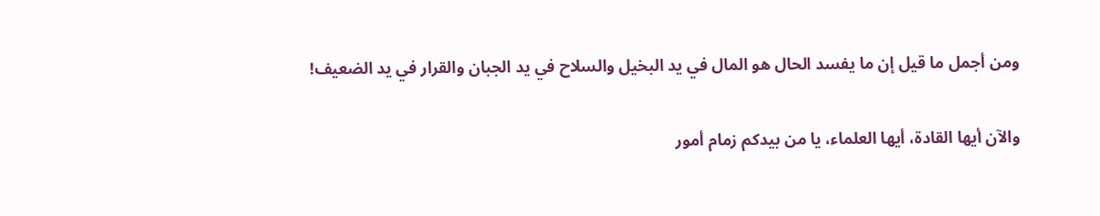ومن أجمل ما قيل إن ما يفسد الحال هو المال في يد البخيل والسلاح في يد الجبان والقرار في يد الضعيف!

والآن أيها القادة، أيها العلماء، يا من بيدكم زمام أمور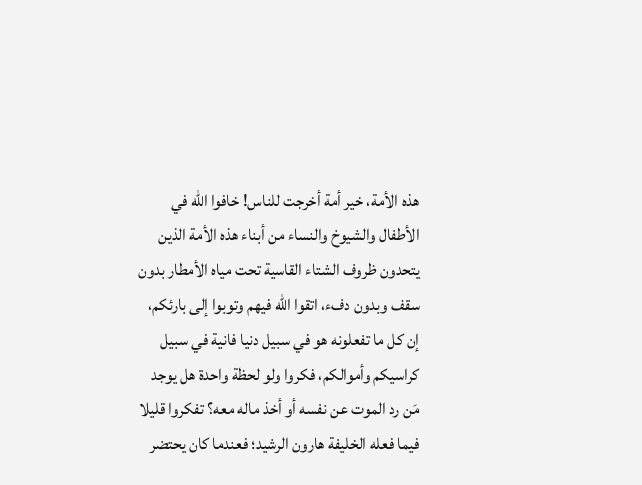هذه الأمة، خير أمة أخرجت للناس! خافوا الله في الأطفال والشيوخ والنساء من أبناء هذه الأمة الذين يتحدون ظروف الشتاء القاسية تحت مياه الأمطار بدون سقف وبدون دفء، اتقوا الله فيهم وتوبوا إلى بارئكم، إن كل ما تفعلونه هو في سبيل دنيا فانية في سبيل كراسيكم وأموالكم، فكروا ولو لحظة واحدة هل يوجد مَن رد الموت عن نفسه أو أخذ ماله معه؟ تفكروا قليلا فيما فعله الخليفة هارون الرشيد؛ فعندما كان يحتضر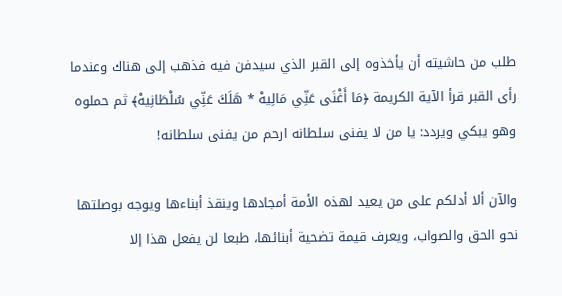طلب من حاشيته أن يأخذوه إلى القبر الذي سيدفن فيه فذهب إلى هناك وعندما رأى القبر قرأ الآية الكريمة ﴿مَا أَغْنَى عَنِّي مَالِيهْ * هَلَكَ عَنِّي سُلْطَانِيهْ﴾ ثم حملوه وهو يبكي ويردد: يا من لا يفنى سلطانه ارحم من يفنى سلطانه!

والآن ألا أدلكم على من يعيد لهذه الأمة أمجادها وينقذ أبناءها ويوجه بوصلتها نحو الحق والصواب، ويعرف قيمة تضحية أبنائها، طبعا لن يفعل هذا إلا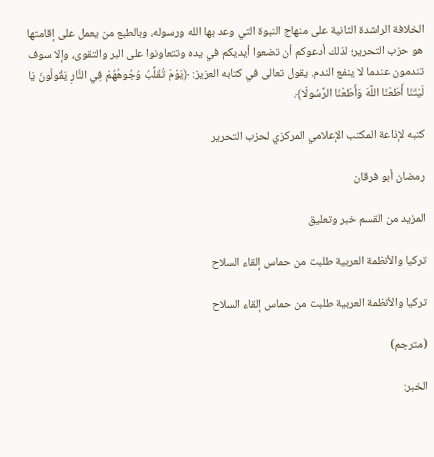الخلافة الراشدة الثانية على منهاج النبوة التي وعد بها الله ورسوله، وبالطبع من يعمل على إقامتها هو حزب التحرير؛ لذلك أدعوكم أن تضعوا أيديكم في يده وتتعاونوا على البر والتقوى، وإلا سوف تندمون عندما لا ينفع الندم. يقول تعالى في كتابه العزيز: ﴿يَوْمَ تُقَلَّبُ وُجُوهُهُمْ فِي النَّارِ يَقُولُونَ يَا لَيْتَنَا أَطَعْنَا اللَّهَ وَأَطَعْنَا الرَّسُولَا﴾.

كتبه لإذاعة المكتب الإعلامي المركزي لحزب التحرير

رمضان أبو فرقان

المزيد من القسم خبر وتعليق

تركيا والأنظمة العربية طلبت من حماس إلقاء السلاح

تركيا والأنظمة العربية طلبت من حماس إلقاء السلاح

(مترجم)

الخبر: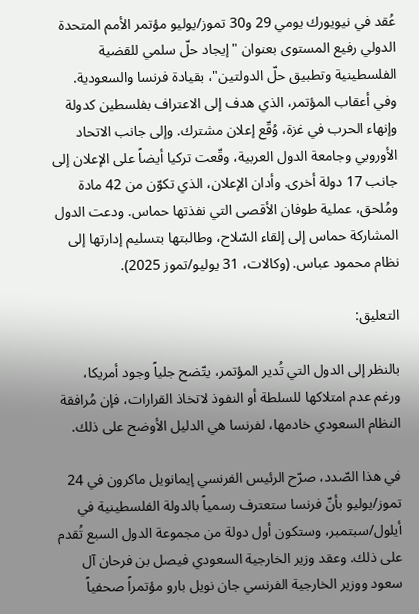عُقد في نيويورك يومي 29 و30 تموز/يوليو مؤتمر الأمم المتحدة الدولي رفيع المستوى بعنوان "إيجاد حلّ سلمي للقضية الفلسطينية وتطبيق حلّ الدولتين"، بقيادة فرنسا والسعودية. وفي أعقاب المؤتمر، الذي هدف إلى الاعتراف بفلسطين كدولة وإنهاء الحرب في غزة، وُقّع إعلان مشترك. وإلى جانب الاتحاد الأوروبي وجامعة الدول العربية، وقّعت تركيا أيضاً على الإعلان إلى جانب 17 دولة أخرى. وأدان الإعلان، الذي تكوّن من 42 مادة ومُلحق، عملية طوفان الأقصى التي نفذتها حماس. ودعت الدول المشاركة حماس إلى إلقاء السّلاح، وطالبتها بتسليم إدارتها إلى نظام محمود عباس. (وكالات، 31 يوليو/تموز 2025).

التعليق:

بالنظر إلى الدول التي تُدير المؤتمر، يتّضح جلياً وجود أمريكا، ورغم عدم امتلاكها للسلطة أو النفوذ لاتخاذ القرارات، فإن مُرافقة النظام السعودي خادمها، لفرنسا هي الدليل الأوضح على ذلك.

في هذا الصّدد، صرّح الرئيس الفرنسي إيمانويل ماكرون في 24 تموز/يوليو بأنّ فرنسا ستعترف رسمياً بالدولة الفلسطينية في أيلول/سبتمبر، وستكون أول دولة من مجموعة الدول السبع تُقدم على ذلك. وعقد وزير الخارجية السعودي فيصل بن فرحان آل سعود ووزير الخارجية الفرنسي جان نويل بارو مؤتمراً صحفياً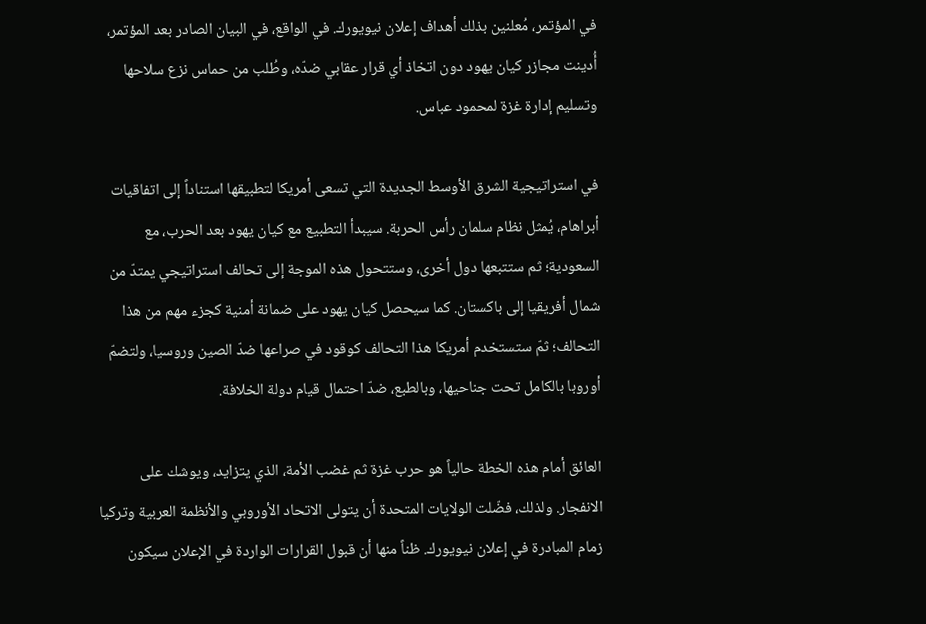في المؤتمر، مُعلنين بذلك أهداف إعلان نيويورك. في الواقع، في البيان الصادر بعد المؤتمر، أُدينت مجازر كيان يهود دون اتخاذ أي قرار عقابي ضدّه، وطُلب من حماس نزع سلاحها وتسليم إدارة غزة لمحمود عباس.

في استراتيجية الشرق الأوسط الجديدة التي تسعى أمريكا لتطبيقها استناداً إلى اتفاقيات أبراهام، يُمثل نظام سلمان رأس الحربة. سيبدأ التطبيع مع كيان يهود بعد الحرب، مع السعودية؛ ثم ستتبعها دول أخرى، وستتحول هذه الموجة إلى تحالف استراتيجي يمتدّ من شمال أفريقيا إلى باكستان. كما سيحصل كيان يهود على ضمانة أمنية كجزء مهم من هذا التحالف؛ ثمّ ستستخدم أمريكا هذا التحالف كوقود في صراعها ضدّ الصين وروسيا، ولتضمّ أوروبا بالكامل تحت جناحيها، وبالطبع، ضدّ احتمال قيام دولة الخلافة.

العائق أمام هذه الخطة حالياً هو حرب غزة ثم غضب الأمة، الذي يتزايد، ويوشك على الانفجار. ولذلك، فضّلت الولايات المتحدة أن يتولى الاتحاد الأوروبي والأنظمة العربية وتركيا زمام المبادرة في إعلان نيويورك. ظناً منها أن قبول القرارات الواردة في الإعلان سيكون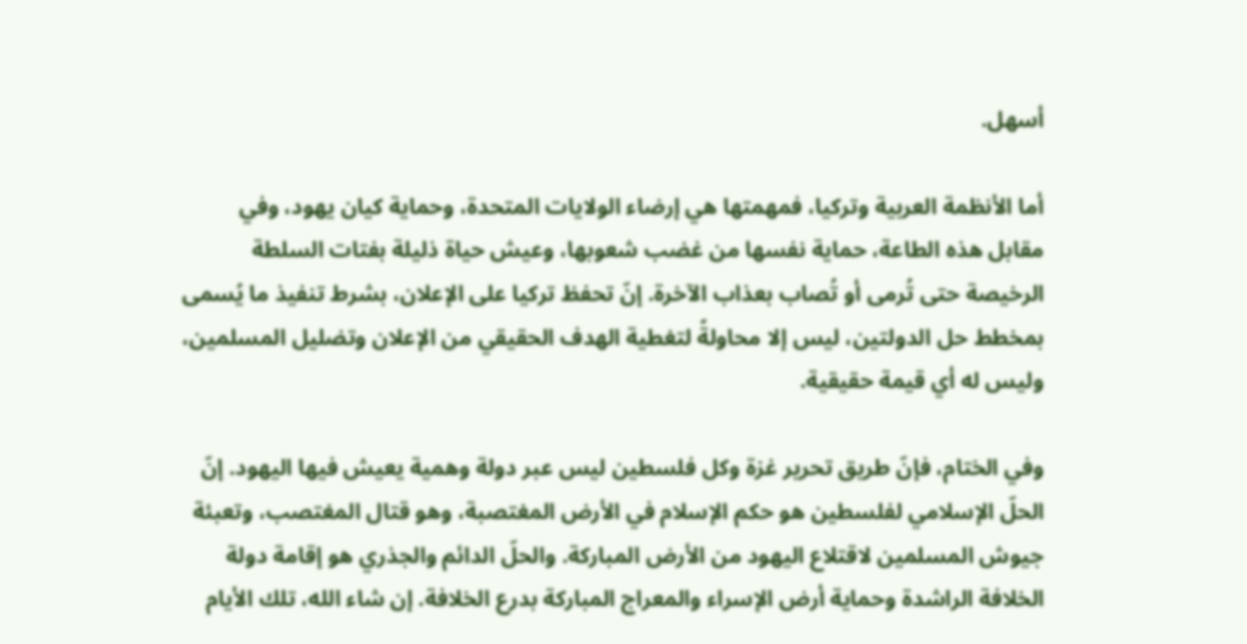أسهل.

أما الأنظمة العربية وتركيا، فمهمتها هي إرضاء الولايات المتحدة، وحماية كيان يهود، وفي مقابل هذه الطاعة، حماية نفسها من غضب شعوبها، وعيش حياة ذليلة بفتات السلطة الرخيصة حتى تُرمى أو تُصاب بعذاب الآخرة. إنّ تحفظ تركيا على الإعلان، بشرط تنفيذ ما يُسمى بمخطط حل الدولتين، ليس إلا محاولةً لتغطية الهدف الحقيقي من الإعلان وتضليل المسلمين، وليس له أي قيمة حقيقية.

وفي الختام، فإنّ طريق تحرير غزة وكل فلسطين ليس عبر دولة وهمية يعيش فيها اليهود. إنّ الحلّ الإسلامي لفلسطين هو حكم الإسلام في الأرض المغتصبة، وهو قتال المغتصب، وتعبئة جيوش المسلمين لاقتلاع اليهود من الأرض المباركة. والحلّ الدائم والجذري هو إقامة دولة الخلافة الراشدة وحماية أرض الإسراء والمعراج المباركة بدرع الخلافة. إن شاء الله، تلك الأيام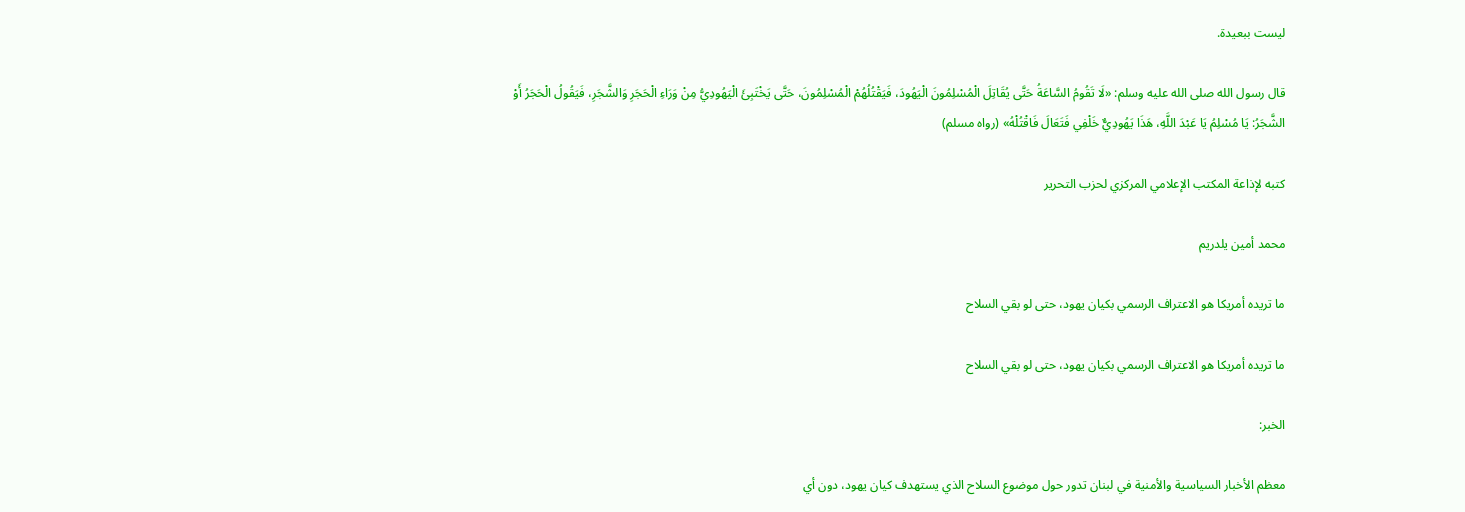ليست ببعيدة.

قال رسول الله صلى الله عليه وسلم: «لَا تَقُومُ السَّاعَةُ حَتَّى يُقَاتِلَ الْمُسْلِمُونَ الْيَهُودَ، فَيَقْتُلُهُمْ الْمُسْلِمُونَ، حَتَّى يَخْتَبِئَ الْيَهُودِيُّ مِنْ وَرَاءِ الْحَجَرِ وَالشَّجَرِ، فَيَقُولُ الْحَجَرُ أَوْ الشَّجَرُ: يَا مُسْلِمُ يَا عَبْدَ اللَّهِ، هَذَا يَهُودِيٌّ خَلْفِي فَتَعَالَ فَاقْتُلْهُ» (رواه مسلم)

كتبه لإذاعة المكتب الإعلامي المركزي لحزب التحرير

محمد أمين يلدريم

ما تريده أمريكا هو الاعتراف الرسمي بكيان يهود، حتى لو بقي السلاح

ما تريده أمريكا هو الاعتراف الرسمي بكيان يهود، حتى لو بقي السلاح

الخبر:

معظم الأخبار السياسية والأمنية في لبنان تدور حول موضوع السلاح الذي يستهدف كيان يهود، دون أي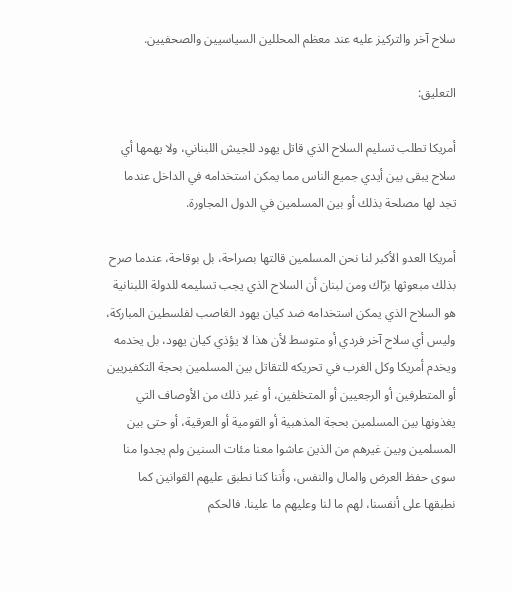سلاح آخر والتركيز عليه عند معظم المحللين السياسيين والصحفيين.

التعليق:

أمريكا تطلب تسليم السلاح الذي قاتل يهود للجيش اللبناني، ولا يهمها أي سلاح يبقى بين أيدي جميع الناس مما يمكن استخدامه في الداخل عندما تجد لها مصلحة بذلك أو بين المسلمين في الدول المجاورة.

أمريكا العدو الأكبر لنا نحن المسلمين قالتها بصراحة، بل بوقاحة، عندما صرح بذلك مبعوثها برّاك ومن لبنان أن السلاح الذي يجب تسليمه للدولة اللبنانية هو السلاح الذي يمكن استخدامه ضد كيان يهود الغاصب لفلسطين المباركة، وليس أي سلاح آخر فردي أو متوسط لأن هذا لا يؤذي كيان يهود، بل يخدمه ويخدم أمريكا وكل الغرب في تحريكه للتقاتل بين المسلمين بحجة التكفيريين أو المتطرفين أو الرجعيين أو المتخلفين، أو غير ذلك من الأوصاف التي يغذونها بين المسلمين بحجة المذهبية أو القومية أو العرقية، أو حتى بين المسلمين وبين غيرهم من الذين عاشوا معنا مئات السنين ولم يجدوا منا سوى حفظ العرض والمال والنفس، وأننا كنا نطبق عليهم القوانين كما نطبقها على أنفسنا، لهم ما لنا وعليهم ما علينا. فالحكم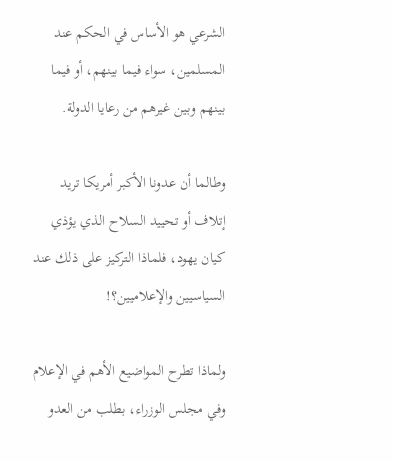الشرعي هو الأساس في الحكم عند المسلمين، سواء فيما بينهم، أو فيما بينهم وبين غيرهم من رعايا الدولة.

وطالما أن عدونا الأكبر أمريكا تريد إتلاف أو تحييد السلاح الذي يؤذي كيان يهود، فلماذا التركيز على ذلك عند السياسيين والإعلاميين؟!

ولماذا تطرح المواضيع الأهم في الإعلام وفي مجلس الوزراء، بطلب من العدو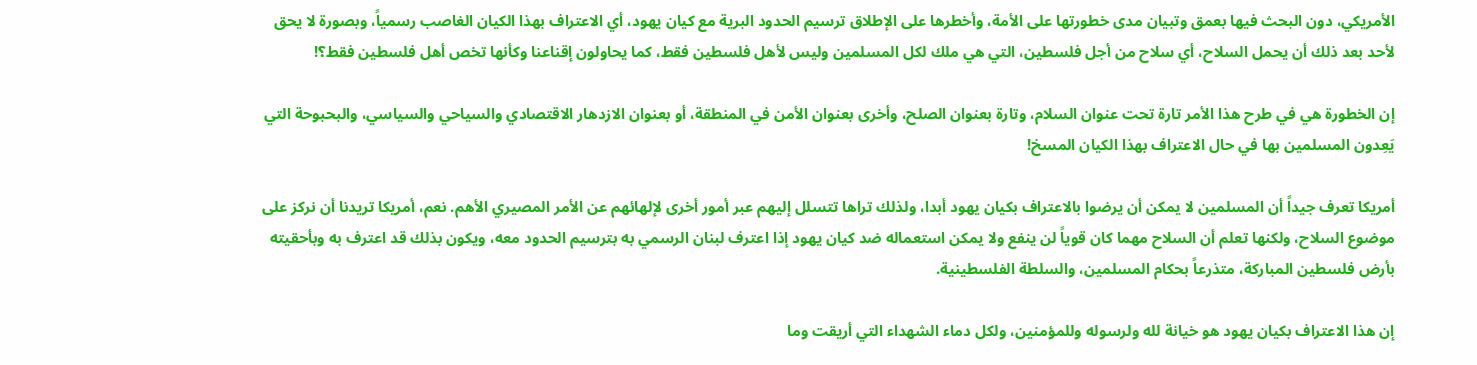الأمريكي، دون البحث فيها بعمق وتبيان مدى خطورتها على الأمة، وأخطرها على الإطلاق ترسيم الحدود البرية مع كيان يهود، أي الاعتراف بهذا الكيان الغاصب رسمياً، وبصورة لا يحق لأحد بعد ذلك أن يحمل السلاح، أي سلاح من أجل فلسطين، التي هي ملك لكل المسلمين وليس لأهل فلسطين فقط، كما يحاولون إقناعنا وكأنها تخص أهل فلسطين فقط؟!

إن الخطورة هي في طرح هذا الأمر تارة تحت عنوان السلام، وتارة بعنوان الصلح، وأخرى بعنوان الأمن في المنطقة، أو بعنوان الازدهار الاقتصادي والسياحي والسياسي، والبحبوحة التي يَعِدون المسلمين بها في حال الاعتراف بهذا الكيان المسخ!

أمريكا تعرف جيداً أن المسلمين لا يمكن أن يرضوا بالاعتراف بكيان يهود أبدا، ولذلك تراها تتسلل إليهم عبر أمور أخرى لإلهائهم عن الأمر المصيري الأهم. نعم، أمريكا تريدنا أن نركز على موضوع السلاح، ولكنها تعلم أن السلاح مهما كان قوياً لن ينفع ولا يمكن استعماله ضد كيان يهود إذا اعترف لبنان الرسمي به بترسيم الحدود معه، ويكون بذلك قد اعترف به وبأحقيته بأرض فلسطين المباركة، متذرعاً بحكام المسلمين، والسلطة الفلسطينية.

إن هذا الاعتراف بكيان يهود هو خيانة لله ولرسوله وللمؤمنين، ولكل دماء الشهداء التي أريقت وما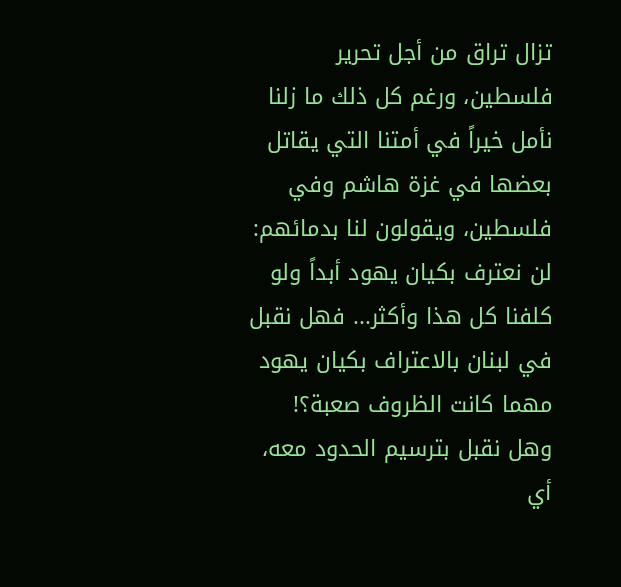تزال تراق من أجل تحرير فلسطين، ورغم كل ذلك ما زلنا نأمل خيراً في أمتنا التي يقاتل بعضها في غزة هاشم وفي فلسطين، ويقولون لنا بدمائهم: لن نعترف بكيان يهود أبداً ولو كلفنا كل هذا وأكثر... فهل نقبل في لبنان بالاعتراف بكيان يهود مهما كانت الظروف صعبة؟! وهل نقبل بترسيم الحدود معه، أي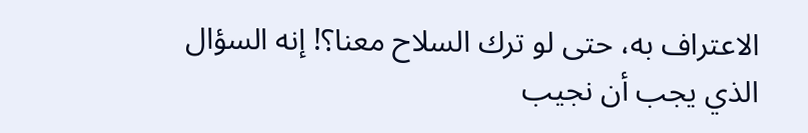الاعتراف به، حتى لو ترك السلاح معنا؟! إنه السؤال الذي يجب أن نجيب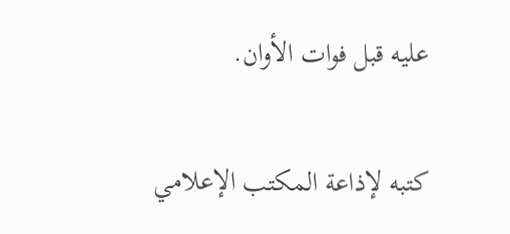عليه قبل فوات الأوان.

كتبه لإذاعة المكتب الإعلامي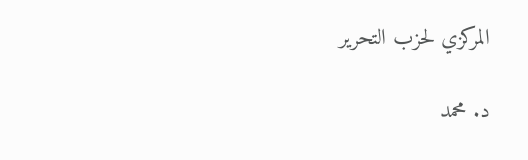المركزي لحزب التحرير

د. محمد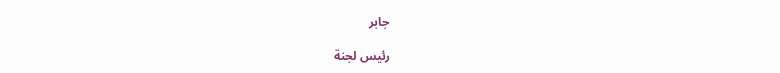جابر

رئيس لجنة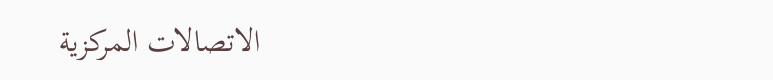الاتصالات المركزية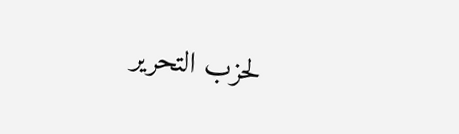لحزب التحرير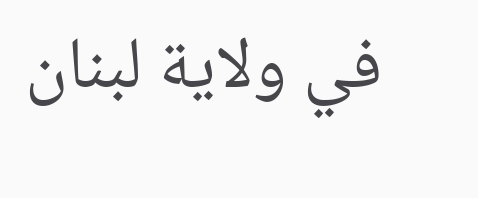في ولاية لبنان